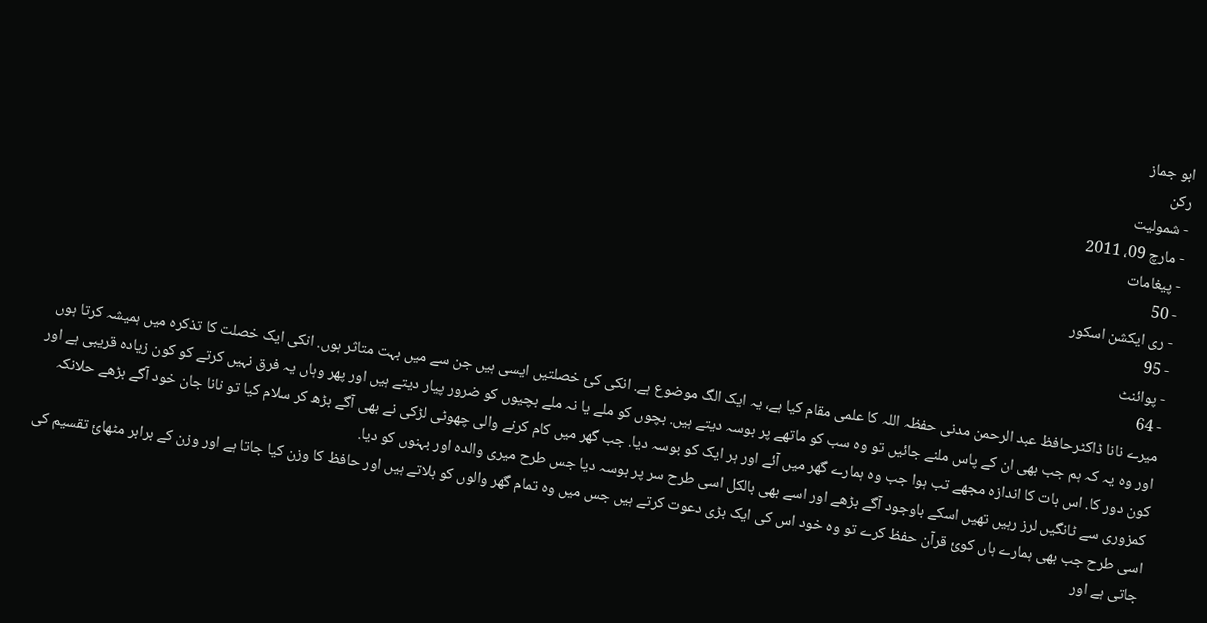ابو جماز
رکن
- شمولیت
- مارچ 09، 2011
- پیغامات
- 50
- ری ایکشن اسکور
- 95
- پوائنٹ
- 64
میرے نانا ڈاکٹرحافظ عبد الرحمن مدنی حفظہ اللہ کا علمی مقام کیا ہے، یہ ایک الگ موضوع ہے. انکی کئ خصلتیں ایسی ہیں جن سے میں بہت متاثر ہوں. انکی ایک خصلت کا تذکرہ میں ہمیشہ کرتا ہوں اور وہ یہ کہ ہم جب بھی ان کے پاس ملنے جائیں تو وہ سب کو ماتھے پر بوسہ دیتے ہیں. بچوں کو ملے یا نہ ملے بچیوں کو ضرور پیار دیتے ہیں اور پھر وہاں یہ فرق نہیں کرتے کو کون زیادہ قریبی ہے اور کون دور کا. اس بات کا اندازہ مجھے تب ہوا جب وہ ہمارے گھر میں آئے اور ہر ایک کو بوسہ دیا. جب گھر میں کام کرنے والی چھوٹی لڑکی نے بھی آگے بڑھ کر سلام کیا تو نانا جان خود آگے بڑھے حلانکہ کمزوری سے ٹانگیں لرز رہیں تھیں اسکے باوجود آگے بڑھے اور اسے بھی بالکل اسی طرح سر پر بوسہ دیا جس طرح میری والدہ اور بہنوں کو دیا.
اسی طرح جب بھی ہمارے ہاں کوئ قرآن حفظ کرے تو وہ خود اس کی ایک بڑی دعوت کرتے ہیں جس میں وہ تمام گھر والوں کو بلاتے ہیں اور حافظ کا وزن کیا جاتا ہے اور وزن کے برابر مٹھائ تقسیم کی جاتی ہے اور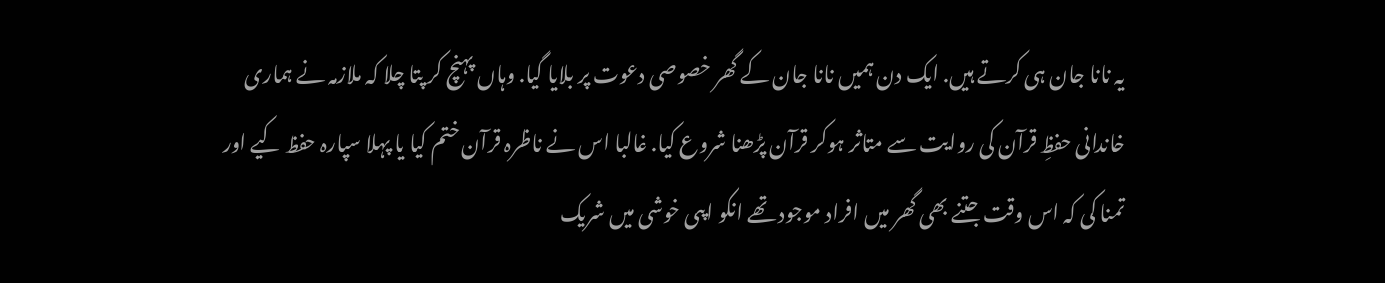یہ نانا جان ہی کرتے ہیں. ایک دن ہمیں نانا جان کے گھر خصوصی دعوت پر بلایا گیا. وہاں پہنچ کر پتا چلا کہ ملازمہ نے ہماری خاندانی حفظِ قرآن کی روایت سے متاثر ہوکر قرآن پڑھنا شروع کیا. غالبا اس نے ناظرہ قرآن ختم کیا یا پہلا سپارہ حفظ کیے اور تمنا کی کہ اس وقت جتنے بھی گھر میں افراد موجود تھے انکو اپںی خوشی میں شریک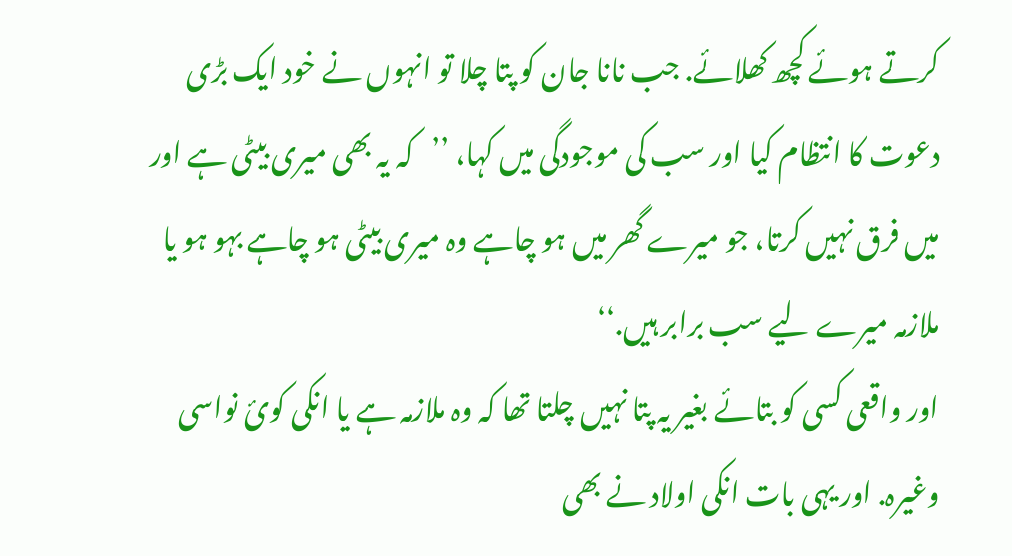کرتے ہوئے کچھ کھلائے. جب نانا جان کو پتا چلا تو انہوں نے خود ایک بڑی دعوت کا انتظام کیا اور سب کی موجودگی میں کہا، ’’کہ یہ بھی میری بیٹی ہے اور میں فرق نہیں کرتا، جو میرے گھر میں ہو چاہے وہ میری بیٹی ہو چاہے بہو ہو یا ملازمہ میرے لیے سب برابر ہیں.‘‘
اور واقعی کسی کو بتائے بغیر یہ پتا نہیں چلتا تھا کہ وہ ملازمہ ہے یا انکی کوئ نواسی وغیرہ. اور یہی بات انکی اولاد نے بھی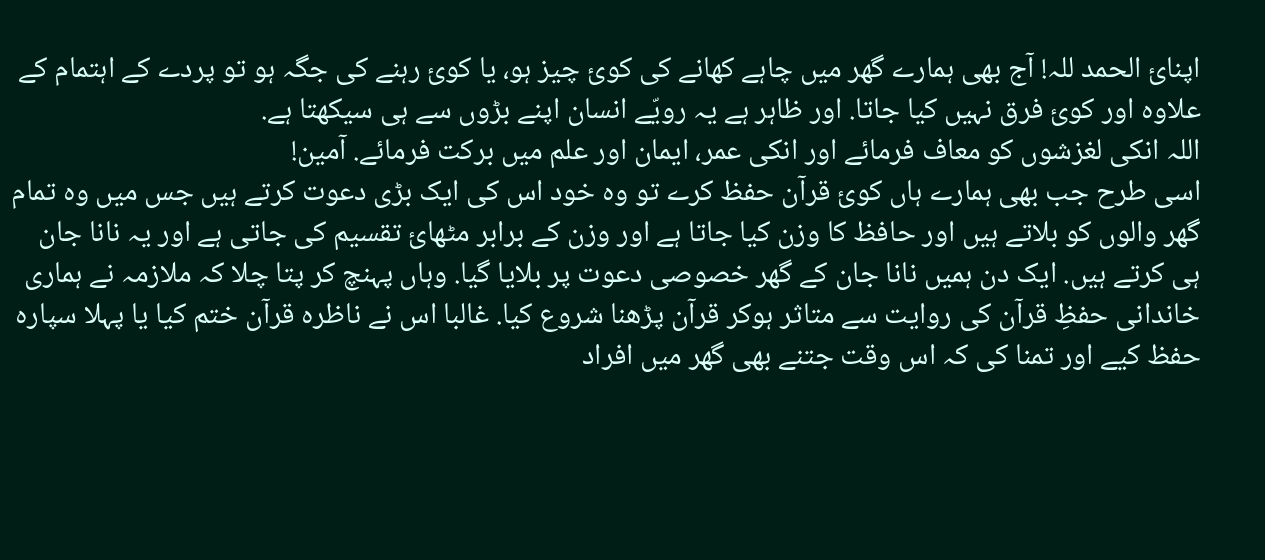اپنائ الحمد للہ! آج بھی ہمارے گھر میں چاہے کھانے کی کوئ چیز ہو، یا کوئ رہنے کی جگہ ہو تو پردے کے اہتمام کے علاوہ اور کوئ فرق نہیں کیا جاتا. اور ظاہر ہے یہ رویّے انسان اپنے بڑوں سے ہی سیکھتا ہے.
اللہ انکی لغزشوں کو معاف فرمائے اور انکی عمر، ایمان اور علم میں برکت فرمائے. آمین!
اسی طرح جب بھی ہمارے ہاں کوئ قرآن حفظ کرے تو وہ خود اس کی ایک بڑی دعوت کرتے ہیں جس میں وہ تمام گھر والوں کو بلاتے ہیں اور حافظ کا وزن کیا جاتا ہے اور وزن کے برابر مٹھائ تقسیم کی جاتی ہے اور یہ نانا جان ہی کرتے ہیں. ایک دن ہمیں نانا جان کے گھر خصوصی دعوت پر بلایا گیا. وہاں پہنچ کر پتا چلا کہ ملازمہ نے ہماری خاندانی حفظِ قرآن کی روایت سے متاثر ہوکر قرآن پڑھنا شروع کیا. غالبا اس نے ناظرہ قرآن ختم کیا یا پہلا سپارہ حفظ کیے اور تمنا کی کہ اس وقت جتنے بھی گھر میں افراد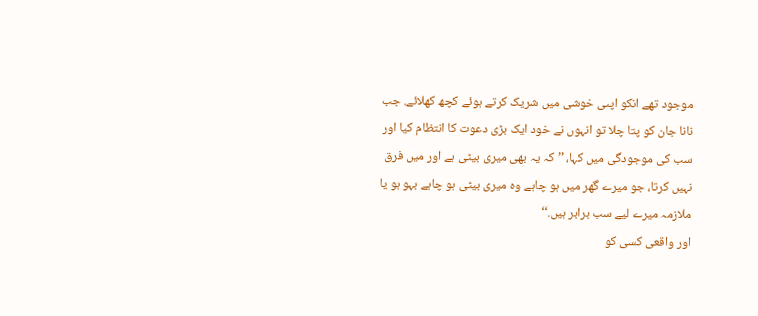موجود تھے انکو اپںی خوشی میں شریک کرتے ہوئے کچھ کھلائے. جب نانا جان کو پتا چلا تو انہوں نے خود ایک بڑی دعوت کا انتظام کیا اور سب کی موجودگی میں کہا، ’’کہ یہ بھی میری بیٹی ہے اور میں فرق نہیں کرتا، جو میرے گھر میں ہو چاہے وہ میری بیٹی ہو چاہے بہو ہو یا ملازمہ میرے لیے سب برابر ہیں.‘‘
اور واقعی کسی کو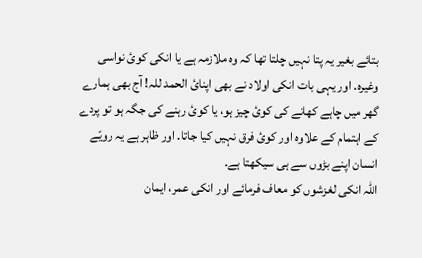بتائے بغیر یہ پتا نہیں چلتا تھا کہ وہ ملازمہ ہے یا انکی کوئ نواسی وغیرہ. اور یہی بات انکی اولاد نے بھی اپنائ الحمد للہ! آج بھی ہمارے گھر میں چاہے کھانے کی کوئ چیز ہو، یا کوئ رہنے کی جگہ ہو تو پردے کے اہتمام کے علاوہ اور کوئ فرق نہیں کیا جاتا. اور ظاہر ہے یہ رویّے انسان اپنے بڑوں سے ہی سیکھتا ہے.
اللہ انکی لغزشوں کو معاف فرمائے اور انکی عمر، ایمان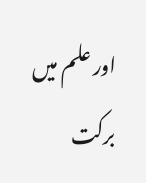اور علم میں برکت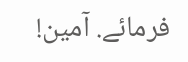فرمائے. آمین!